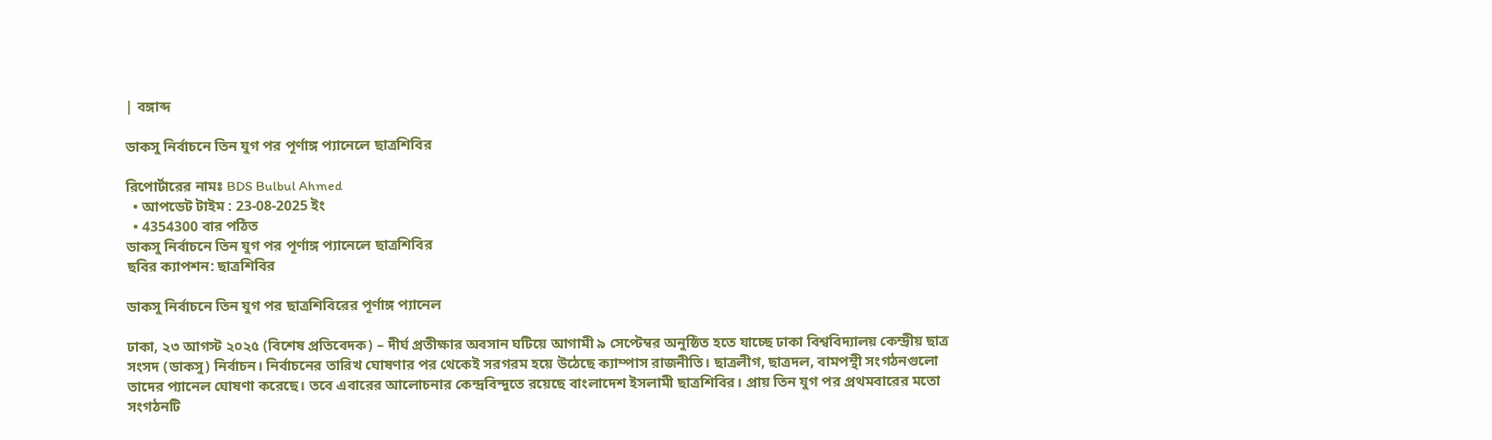| বঙ্গাব্দ

ডাকসু নির্বাচনে তিন যুগ পর পূর্ণাঙ্গ প্যানেলে ছাত্রশিবির

রিপোর্টারের নামঃ BDS Bulbul Ahmed
  • আপডেট টাইম : 23-08-2025 ইং
  • 4354300 বার পঠিত
ডাকসু নির্বাচনে তিন যুগ পর পূর্ণাঙ্গ প্যানেলে ছাত্রশিবির
ছবির ক্যাপশন: ছাত্রশিবির

ডাকসু নির্বাচনে তিন যুগ পর ছাত্রশিবিরের পূর্ণাঙ্গ প্যানেল

ঢাকা, ২৩ আগস্ট ২০২৫ (বিশেষ প্রতিবেদক) – দীর্ঘ প্রতীক্ষার অবসান ঘটিয়ে আগামী ৯ সেপ্টেম্বর অনুষ্ঠিত হতে যাচ্ছে ঢাকা বিশ্ববিদ্যালয় কেন্দ্রীয় ছাত্র সংসদ (ডাকসু) নির্বাচন। নির্বাচনের তারিখ ঘোষণার পর থেকেই সরগরম হয়ে উঠেছে ক্যাম্পাস রাজনীতি। ছাত্রলীগ, ছাত্রদল, বামপন্থী সংগঠনগুলো তাদের প্যানেল ঘোষণা করেছে। তবে এবারের আলোচনার কেন্দ্রবিন্দুতে রয়েছে বাংলাদেশ ইসলামী ছাত্রশিবির। প্রায় তিন যুগ পর প্রথমবারের মতো সংগঠনটি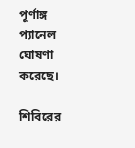পূর্ণাঙ্গ প্যানেল ঘোষণা করেছে।

শিবিরের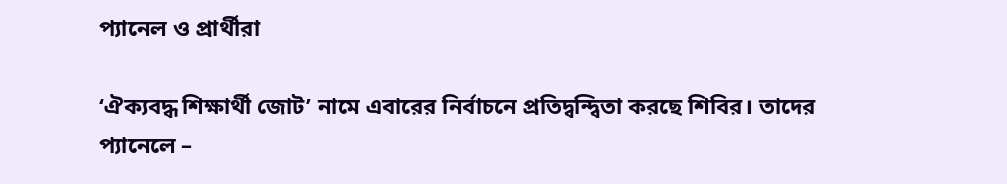প্যানেল ও প্রার্থীরা

‘ঐক্যবদ্ধ শিক্ষার্থী জোট’ নামে এবারের নির্বাচনে প্রতিদ্বন্দ্বিতা করছে শিবির। তাদের প্যানেলে –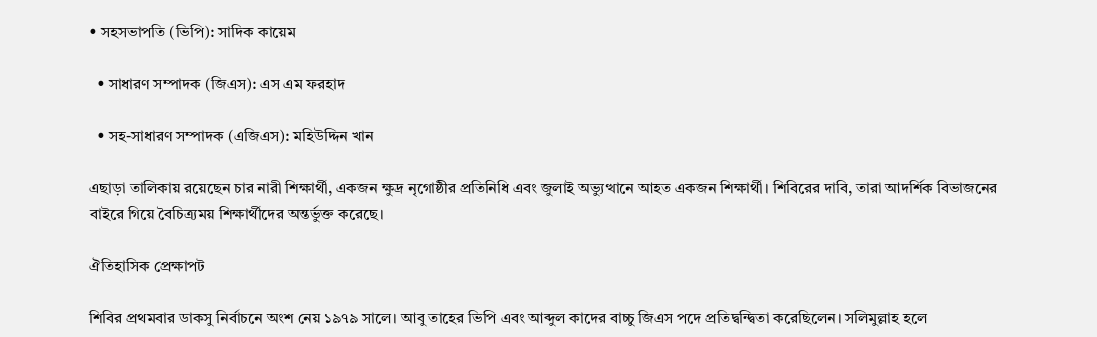• সহসভাপতি (ভিপি): সাদিক কায়েম

  • সাধারণ সম্পাদক (জিএস): এস এম ফরহাদ

  • সহ-সাধারণ সম্পাদক (এজিএস): মহিউদ্দিন খান

এছাড়া তালিকায় রয়েছেন চার নারী শিক্ষার্থী, একজন ক্ষুদ্র নৃগোষ্ঠীর প্রতিনিধি এবং জুলাই অভ্যুত্থানে আহত একজন শিক্ষার্থী। শিবিরের দাবি, তারা আদর্শিক বিভাজনের বাইরে গিয়ে বৈচিত্র্যময় শিক্ষার্থীদের অন্তর্ভুক্ত করেছে।

ঐতিহাসিক প্রেক্ষাপট

শিবির প্রথমবার ডাকসু নির্বাচনে অংশ নেয় ১৯৭৯ সালে। আবু তাহের ভিপি এবং আব্দুল কাদের বাচ্চু জিএস পদে প্রতিদ্বন্দ্বিতা করেছিলেন। সলিমুল্লাহ হলে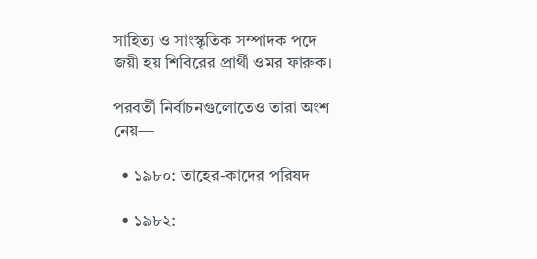সাহিত্য ও সাংস্কৃতিক সম্পাদক পদে জয়ী হয় শিবিরের প্রার্থী ওমর ফারুক।

পরবর্তী নির্বাচনগুলোতেও তারা অংশ নেয়—

  • ১৯৮০: তাহের-কাদের পরিষদ

  • ১৯৮২: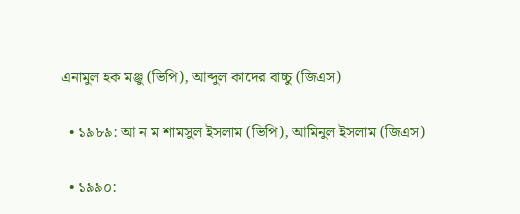এনামুল হক মঞ্জু (ভিপি), আব্দুল কাদের বাচ্চু (জিএস)

  • ১৯৮৯: আ ন ম শামসুল ইসলাম (ভিপি), আমিনুল ইসলাম (জিএস)

  • ১৯৯০: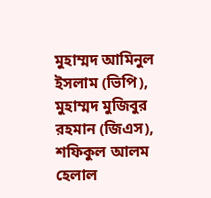মুহাম্মদ আমিনুল ইসলাম (ভিপি), মুহাম্মদ মুজিবুর রহমান (জিএস), শফিকুল আলম হেলাল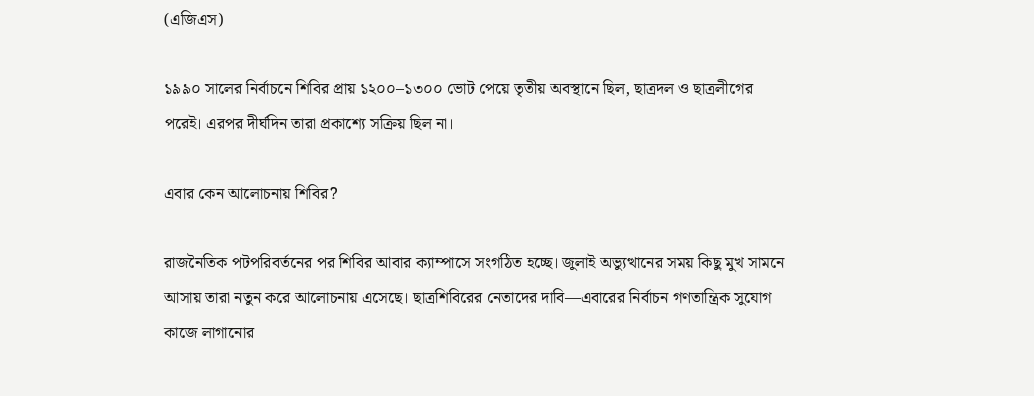(এজিএস)

১৯৯০ সালের নির্বাচনে শিবির প্রায় ১২০০–১৩০০ ভোট পেয়ে তৃতীয় অবস্থানে ছিল, ছাত্রদল ও ছাত্রলীগের পরেই। এরপর দীর্ঘদিন তারা প্রকাশ্যে সক্রিয় ছিল না।

এবার কেন আলোচনায় শিবির?

রাজনৈতিক পটপরিবর্তনের পর শিবির আবার ক্যাম্পাসে সংগঠিত হচ্ছে। জুলাই অভ্যুত্থানের সময় কিছু মুখ সামনে আসায় তারা নতুন করে আলোচনায় এসেছে। ছাত্রশিবিরের নেতাদের দাবি—এবারের নির্বাচন গণতান্ত্রিক সুযোগ কাজে লাগানোর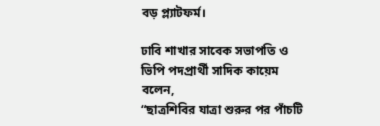বড় প্ল্যাটফর্ম।

ঢাবি শাখার সাবেক সভাপতি ও ভিপি পদপ্রার্থী সাদিক কায়েম বলেন,
“ছাত্রশিবির যাত্রা শুরুর পর পাঁচটি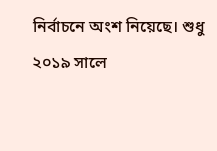নির্বাচনে অংশ নিয়েছে। শুধু ২০১৯ সালে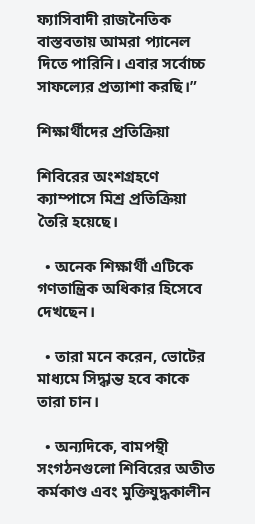ফ্যাসিবাদী রাজনৈতিক বাস্তবতায় আমরা প্যানেল দিতে পারিনি। এবার সর্বোচ্চ সাফল্যের প্রত্যাশা করছি।”

শিক্ষার্থীদের প্রতিক্রিয়া

শিবিরের অংশগ্রহণে ক্যাম্পাসে মিশ্র প্রতিক্রিয়া তৈরি হয়েছে।

  • অনেক শিক্ষার্থী এটিকে গণতান্ত্রিক অধিকার হিসেবে দেখছেন।

  • তারা মনে করেন, ভোটের মাধ্যমে সিদ্ধান্ত হবে কাকে তারা চান।

  • অন্যদিকে, বামপন্থী সংগঠনগুলো শিবিরের অতীত কর্মকাণ্ড এবং মুক্তিযুদ্ধকালীন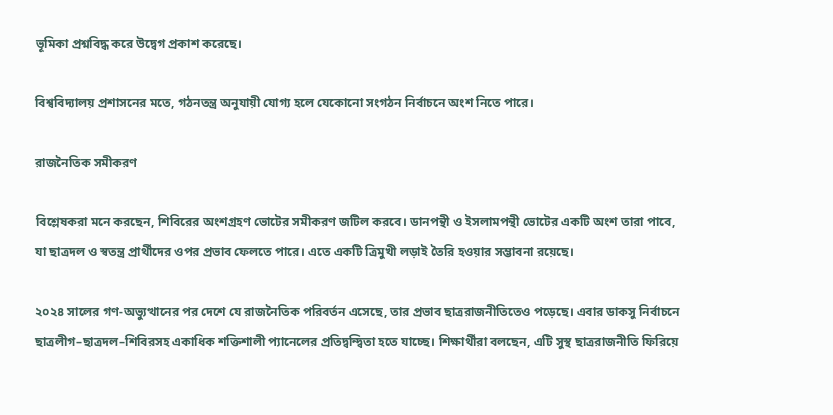ভূমিকা প্রশ্নবিদ্ধ করে উদ্বেগ প্রকাশ করেছে।

বিশ্ববিদ্যালয় প্রশাসনের মতে, গঠনতন্ত্র অনুযায়ী যোগ্য হলে যেকোনো সংগঠন নির্বাচনে অংশ নিতে পারে।

রাজনৈতিক সমীকরণ

বিশ্লেষকরা মনে করছেন, শিবিরের অংশগ্রহণ ভোটের সমীকরণ জটিল করবে। ডানপন্থী ও ইসলামপন্থী ভোটের একটি অংশ তারা পাবে, যা ছাত্রদল ও স্বতন্ত্র প্রার্থীদের ওপর প্রভাব ফেলতে পারে। এতে একটি ত্রিমুখী লড়াই তৈরি হওয়ার সম্ভাবনা রয়েছে।

২০২৪ সালের গণ-অভ্যুত্থানের পর দেশে যে রাজনৈতিক পরিবর্তন এসেছে, তার প্রভাব ছাত্ররাজনীতিতেও পড়েছে। এবার ডাকসু নির্বাচনে ছাত্রলীগ–ছাত্রদল–শিবিরসহ একাধিক শক্তিশালী প্যানেলের প্রতিদ্বন্দ্বিতা হতে যাচ্ছে। শিক্ষার্থীরা বলছেন, এটি সুস্থ ছাত্ররাজনীতি ফিরিয়ে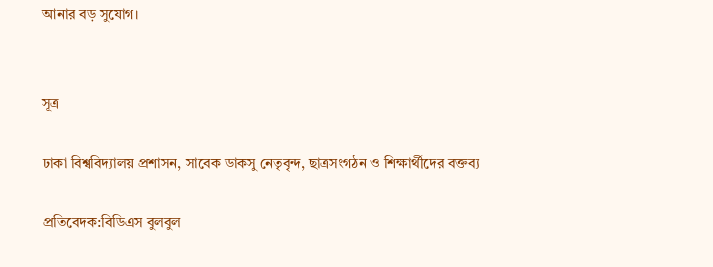আনার বড় সুযোগ।


সূত্র

ঢাকা বিশ্ববিদ্যালয় প্রশাসন, সাবেক ডাকসু নেতৃবৃন্দ, ছাত্রসংগঠন ও শিক্ষার্থীদের বক্তব্য

প্রতিবেদক:বিডিএস বুলবুল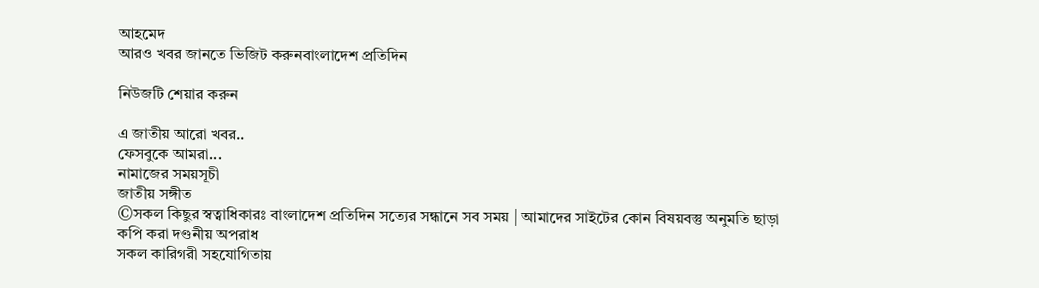আহমেদ
আরও খবর জানতে ভিজিট করুনবাংলাদেশ প্রতিদিন

নিউজটি শেয়ার করুন

এ জাতীয় আরো খবর..
ফেসবুকে আমরা...
নামাজের সময়সূচী
জাতীয় সঙ্গীত
©সকল কিছুর স্বত্বাধিকারঃ বাংলাদেশ প্রতিদিন সত্যের সন্ধানে সব সময় | আমাদের সাইটের কোন বিষয়বস্তু অনুমতি ছাড়া কপি করা দণ্ডনীয় অপরাধ
সকল কারিগরী সহযোগিতায়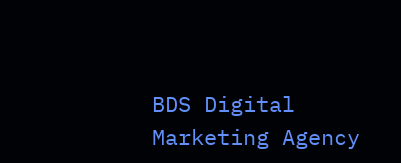BDS Digital Marketing Agency